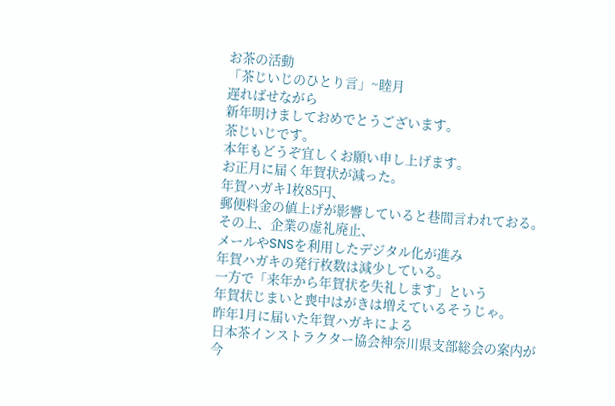お茶の活動
「茶じいじのひとり言」~睦月
遅ればせながら
新年明けましておめでとうございます。
茶じいじです。
本年もどうぞ宜しくお願い申し上げます。
お正月に届く年賀状が減った。
年賀ハガキ1枚85円、
郵便料金の値上げが影響していると巷間言われておる。
その上、企業の虚礼廃止、
メールやSNSを利用したデジタル化が進み
年賀ハガキの発行枚数は減少している。
一方で「来年から年賀状を失礼します」という
年賀状じまいと喪中はがきは増えているそうじゃ。
昨年1月に届いた年賀ハガキによる
日本茶インストラクター協会神奈川県支部総会の案内が
今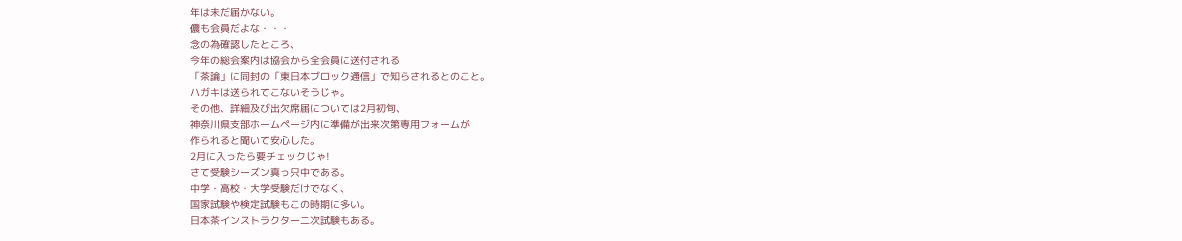年は未だ届かない。
儂も会員だよな・・・
念の為確認したところ、
今年の総会案内は協会から全会員に送付される
「茶論」に同封の「東日本ブロック通信」で知らされるとのこと。
ハガキは送られてこないそうじゃ。
その他、詳細及び出欠席届については2月初旬、
神奈川県支部ホームページ内に準備が出来次第専用フォームが
作られると聞いて安心した。
2月に入ったら要チェックじゃ!
さて受験シーズン真っ只中である。
中学・高校・大学受験だけでなく、
国家試験や検定試験もこの時期に多い。
日本茶インストラクター二次試験もある。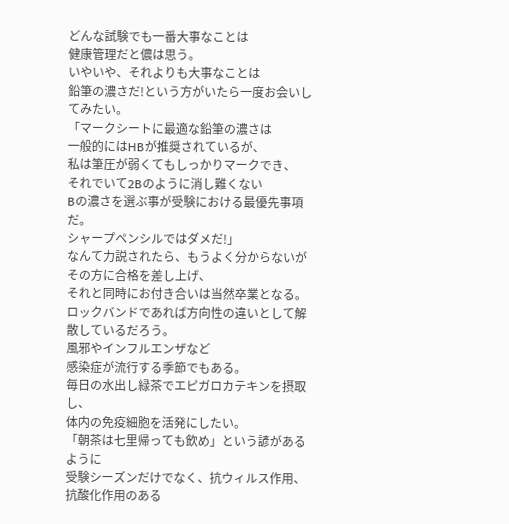どんな試験でも一番大事なことは
健康管理だと儂は思う。
いやいや、それよりも大事なことは
鉛筆の濃さだ!という方がいたら一度お会いしてみたい。
「マークシートに最適な鉛筆の濃さは
一般的にはHBが推奨されているが、
私は筆圧が弱くてもしっかりマークでき、
それでいて2Bのように消し難くない
Bの濃さを選ぶ事が受験における最優先事項だ。
シャープペンシルではダメだ!」
なんて力説されたら、もうよく分からないが
その方に合格を差し上げ、
それと同時にお付き合いは当然卒業となる。
ロックバンドであれば方向性の違いとして解散しているだろう。
風邪やインフルエンザなど
感染症が流行する季節でもある。
毎日の水出し緑茶でエピガロカテキンを摂取し、
体内の免疫細胞を活発にしたい。
「朝茶は七里帰っても飲め」という諺があるように
受験シーズンだけでなく、抗ウィルス作用、抗酸化作用のある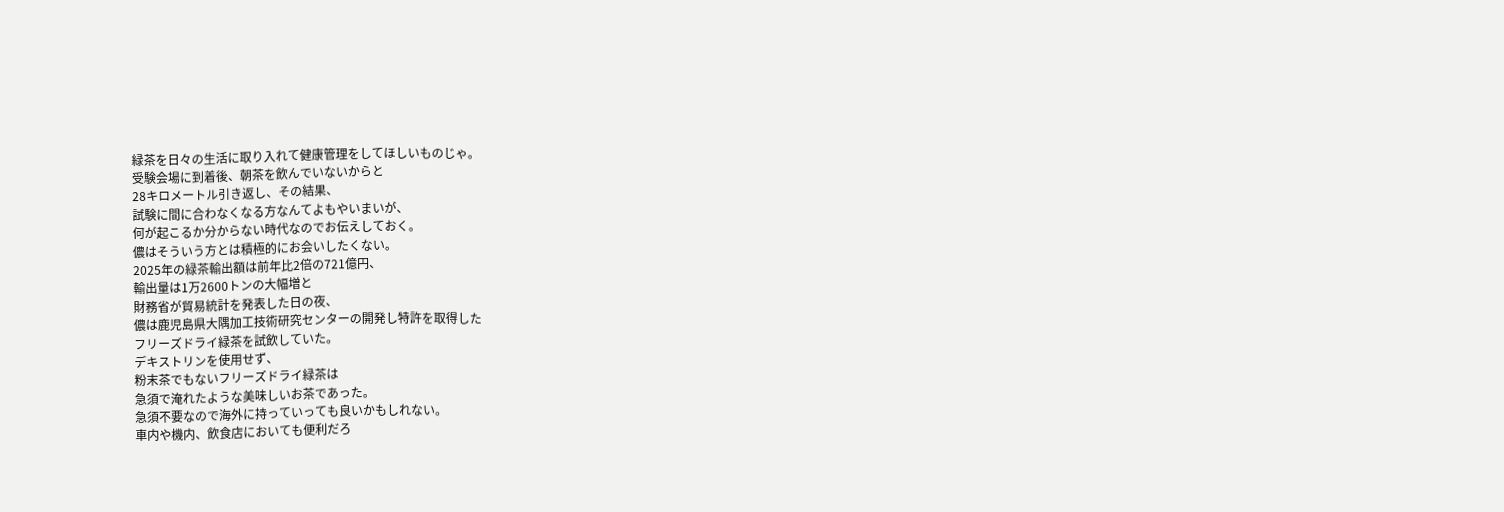緑茶を日々の生活に取り入れて健康管理をしてほしいものじゃ。
受験会場に到着後、朝茶を飲んでいないからと
28キロメートル引き返し、その結果、
試験に間に合わなくなる方なんてよもやいまいが、
何が起こるか分からない時代なのでお伝えしておく。
儂はそういう方とは積極的にお会いしたくない。
2025年の緑茶輸出額は前年比2倍の721億円、
輸出量は1万2600トンの大幅増と
財務省が貿易統計を発表した日の夜、
儂は鹿児島県大隅加工技術研究センターの開発し特許を取得した
フリーズドライ緑茶を試飲していた。
デキストリンを使用せず、
粉末茶でもないフリーズドライ緑茶は
急須で淹れたような美味しいお茶であった。
急須不要なので海外に持っていっても良いかもしれない。
車内や機内、飲食店においても便利だろ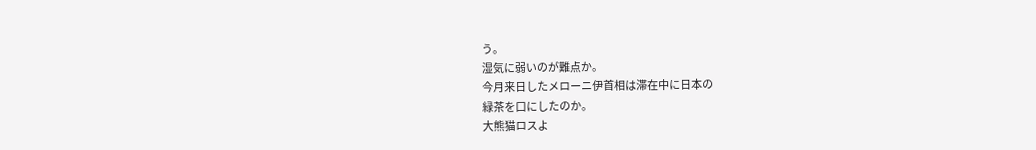う。
湿気に弱いのが難点か。
今月来日したメローニ伊首相は滞在中に日本の
緑茶を口にしたのか。
大熊猫ロスよ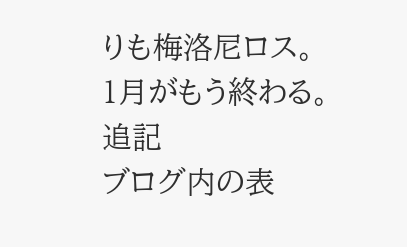りも梅洛尼ロス。
1月がもう終わる。
追記
ブログ内の表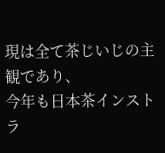現は全て茶じいじの主観であり、
今年も日本茶インストラ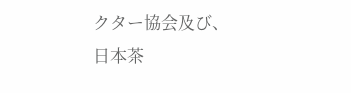クター協会及び、
日本茶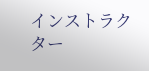インストラクター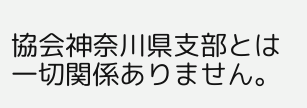協会神奈川県支部とは
一切関係ありません。